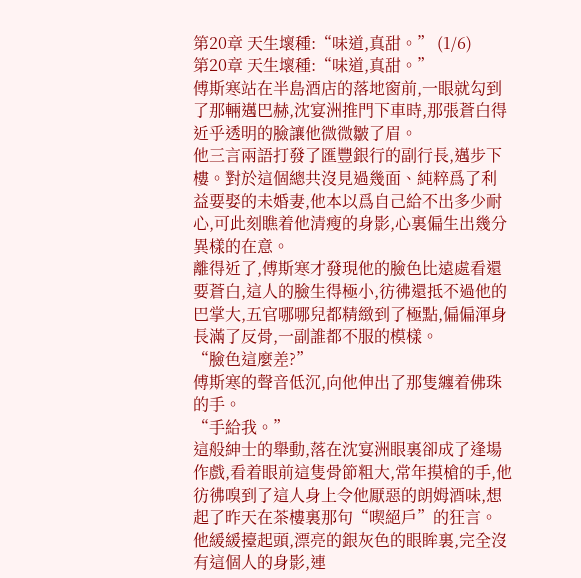第20章 天生壞種:“味道,真甜。” (1/6)
第20章 天生壞種:“味道,真甜。”
傅斯寒站在半島酒店的落地窗前,一眼就勾到了那輛邁巴赫,沈宴洲推門下車時,那張蒼白得近乎透明的臉讓他微微皺了眉。
他三言兩語打發了匯豐銀行的副行長,邁步下樓。對於這個總共沒見過幾面、純粹爲了利益要娶的未婚妻,他本以爲自己給不出多少耐心,可此刻瞧着他清瘦的身影,心裏偏生出幾分異樣的在意。
離得近了,傅斯寒才發現他的臉色比遠處看還要蒼白,這人的臉生得極小,彷彿還抵不過他的巴掌大,五官哪哪兒都精緻到了極點,偏偏渾身長滿了反骨,一副誰都不服的模樣。
“臉色這麼差?”
傅斯寒的聲音低沉,向他伸出了那隻纏着佛珠的手。
“手給我。”
這般紳士的舉動,落在沈宴洲眼裏卻成了逢場作戲,看着眼前這隻骨節粗大,常年摸槍的手,他彷彿嗅到了這人身上令他厭惡的朗姆酒味,想起了昨天在茶樓裏那句“喫絕戶”的狂言。
他緩緩擡起頭,漂亮的銀灰色的眼眸裏,完全沒有這個人的身影,連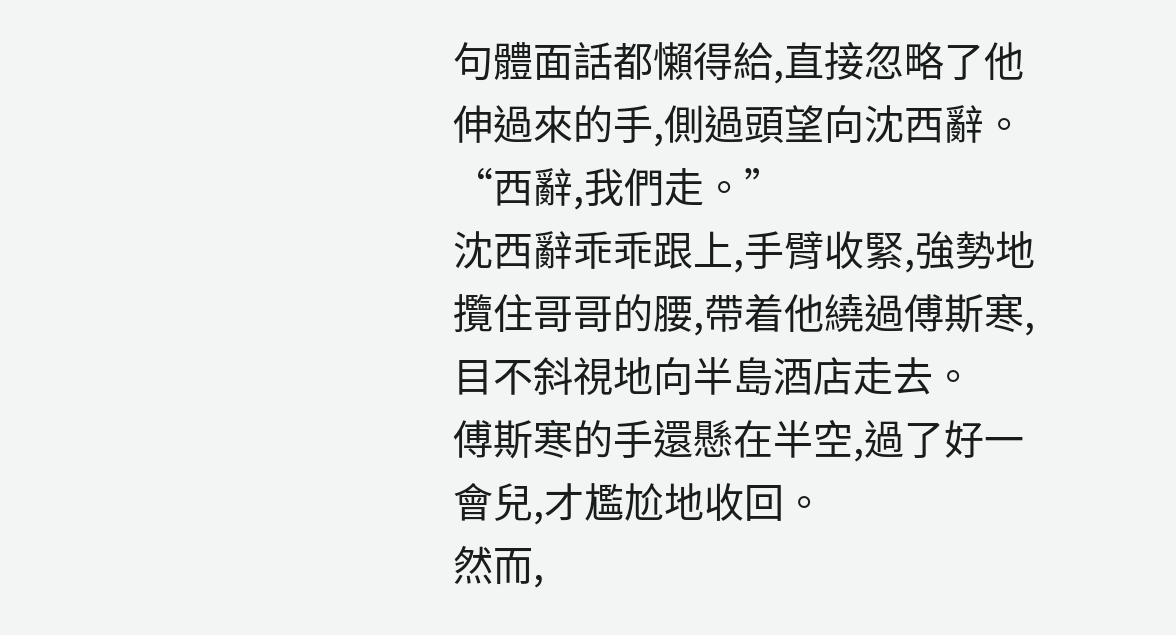句體面話都懶得給,直接忽略了他伸過來的手,側過頭望向沈西辭。
“西辭,我們走。”
沈西辭乖乖跟上,手臂收緊,強勢地攬住哥哥的腰,帶着他繞過傅斯寒,目不斜視地向半島酒店走去。
傅斯寒的手還懸在半空,過了好一會兒,才尷尬地收回。
然而,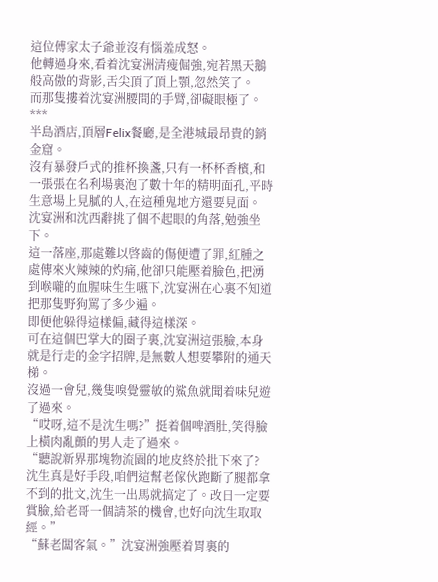這位傅家太子爺並沒有惱羞成怒。
他轉過身來,看着沈宴洲清瘦倔強,宛若黑天鵝般高傲的背影,舌尖頂了頂上顎,忽然笑了。
而那隻摟着沈宴洲腰間的手臂,卻礙眼極了。
***
半島酒店,頂層Felix餐廳,是全港城最昂貴的銷金窟。
沒有暴發戶式的推杯換盞,只有一杯杯香檳,和一張張在名利場裏泡了數十年的精明面孔,平時生意場上見膩的人,在這種鬼地方還要見面。
沈宴洲和沈西辭挑了個不起眼的角落,勉強坐下。
這一落座,那處難以啓齒的傷便遭了罪,紅腫之處傳來火辣辣的灼痛,他卻只能壓着臉色,把湧到喉嚨的血腥味生生嚥下,沈宴洲在心裏不知道把那隻野狗罵了多少遍。
即便他躲得這樣偏,藏得這樣深。
可在這個巴掌大的圈子裏,沈宴洲這張臉,本身就是行走的金字招牌,是無數人想要攀附的通天梯。
沒過一會兒,幾隻嗅覺靈敏的鯊魚就聞着味兒遊了過來。
“哎呀,這不是沈生嗎?”挺着個啤酒肚,笑得臉上橫肉亂顫的男人走了過來。
“聽說新界那塊物流園的地皮終於批下來了?沈生真是好手段,咱們這幫老傢伙跑斷了腿都拿不到的批文,沈生一出馬就搞定了。改日一定要賞臉,給老哥一個請茶的機會,也好向沈生取取經。”
“蘇老闆客氣。”沈宴洲強壓着胃裏的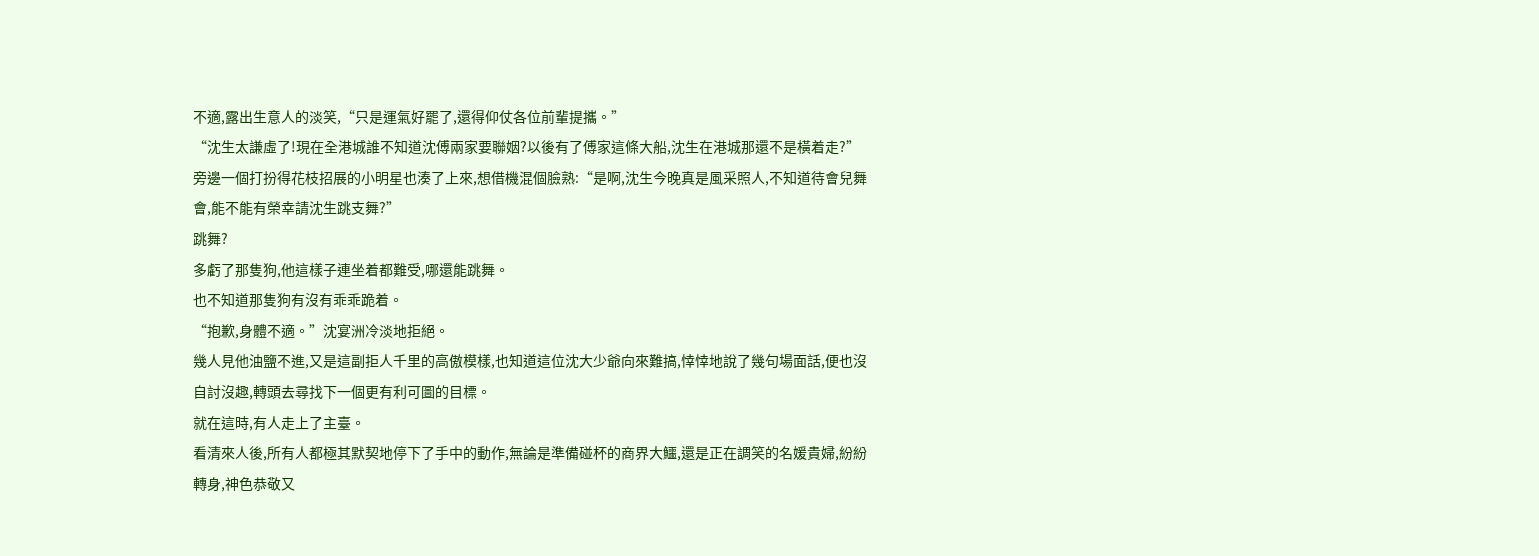不適,露出生意人的淡笑,“只是運氣好罷了,還得仰仗各位前輩提攜。”
“沈生太謙虛了!現在全港城誰不知道沈傅兩家要聯姻?以後有了傅家這條大船,沈生在港城那還不是橫着走?”
旁邊一個打扮得花枝招展的小明星也湊了上來,想借機混個臉熟:“是啊,沈生今晚真是風采照人,不知道待會兒舞會,能不能有榮幸請沈生跳支舞?”
跳舞?
多虧了那隻狗,他這樣子連坐着都難受,哪還能跳舞。
也不知道那隻狗有沒有乖乖跪着。
“抱歉,身體不適。”沈宴洲冷淡地拒絕。
幾人見他油鹽不進,又是這副拒人千里的高傲模樣,也知道這位沈大少爺向來難搞,悻悻地說了幾句場面話,便也沒自討沒趣,轉頭去尋找下一個更有利可圖的目標。
就在這時,有人走上了主臺。
看清來人後,所有人都極其默契地停下了手中的動作,無論是準備碰杯的商界大鱷,還是正在調笑的名媛貴婦,紛紛轉身,神色恭敬又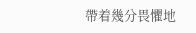帶着幾分畏懼地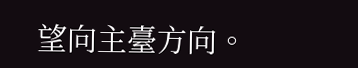望向主臺方向。